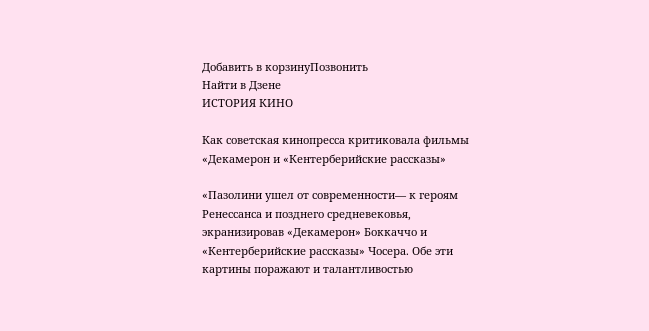Добавить в корзинуПозвонить
Найти в Дзене
ИСТОРИЯ КИНО

Как советская кинопресса критиковала фильмы «Декамерон и «Кентерберийские рассказы»

«Пазолини ушел от современности— к героям Ренессанса и позднего средневековья, экранизировав «Декамерон» Боккаччо и «Кентерберийские рассказы» Чосера. Обе эти картины поражают и талантливостью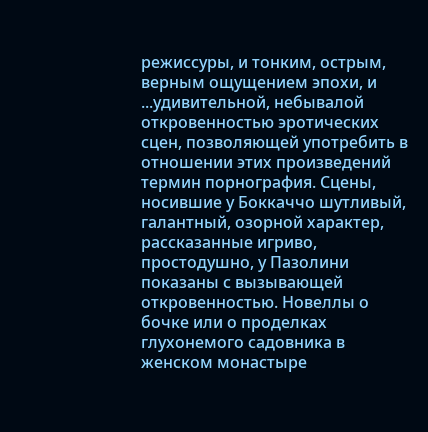режиссуры, и тонким, острым, верным ощущением эпохи, и ...удивительной, небывалой откровенностью эротических сцен, позволяющей употребить в отношении этих произведений термин порнография. Сцены, носившие у Боккаччо шутливый, галантный, озорной характер, рассказанные игриво, простодушно, у Пазолини показаны с вызывающей откровенностью. Новеллы о бочке или о проделках глухонемого садовника в женском монастыре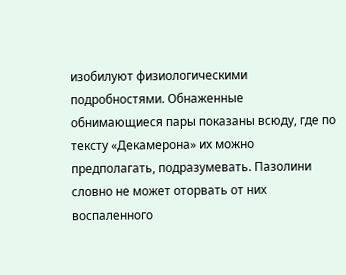изобилуют физиологическими подробностями. Обнаженные обнимающиеся пары показаны всюду, где по тексту «Декамерона» их можно предполагать, подразумевать. Пазолини словно не может оторвать от них воспаленного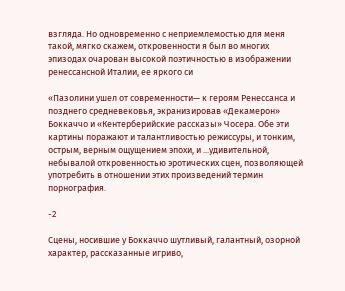взгляда. Но одновременно с неприемлемостью для меня такой, мягко скажем, откровенности я был во многих эпизодах очарован высокой поэтичностью в изображении ренессансной Италии, ее яркого си

«Пазолини ушел от современности— к героям Ренессанса и позднего средневековья, экранизировав «Декамерон» Боккаччо и «Кентерберийские рассказы» Чосера. Обе эти картины поражают и талантливостью режиссуры, и тонким, острым, верным ощущением эпохи, и ...удивительной, небывалой откровенностью эротических сцен, позволяющей употребить в отношении этих произведений термин порнография.

-2

Сцены, носившие у Боккаччо шутливый, галантный, озорной характер, рассказанные игриво,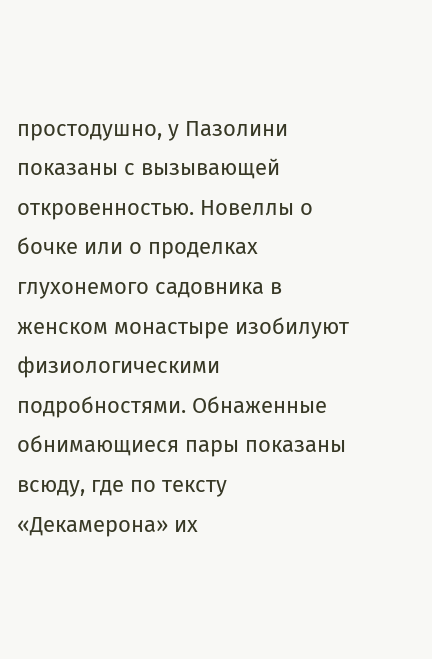простодушно, у Пазолини показаны с вызывающей откровенностью. Новеллы о бочке или о проделках глухонемого садовника в женском монастыре изобилуют физиологическими подробностями. Обнаженные обнимающиеся пары показаны всюду, где по тексту «Декамерона» их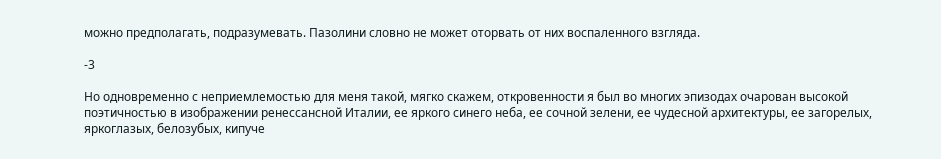можно предполагать, подразумевать. Пазолини словно не может оторвать от них воспаленного взгляда.

-3

Но одновременно с неприемлемостью для меня такой, мягко скажем, откровенности я был во многих эпизодах очарован высокой поэтичностью в изображении ренессансной Италии, ее яркого синего неба, ее сочной зелени, ее чудесной архитектуры, ее загорелых, яркоглазых, белозубых, кипуче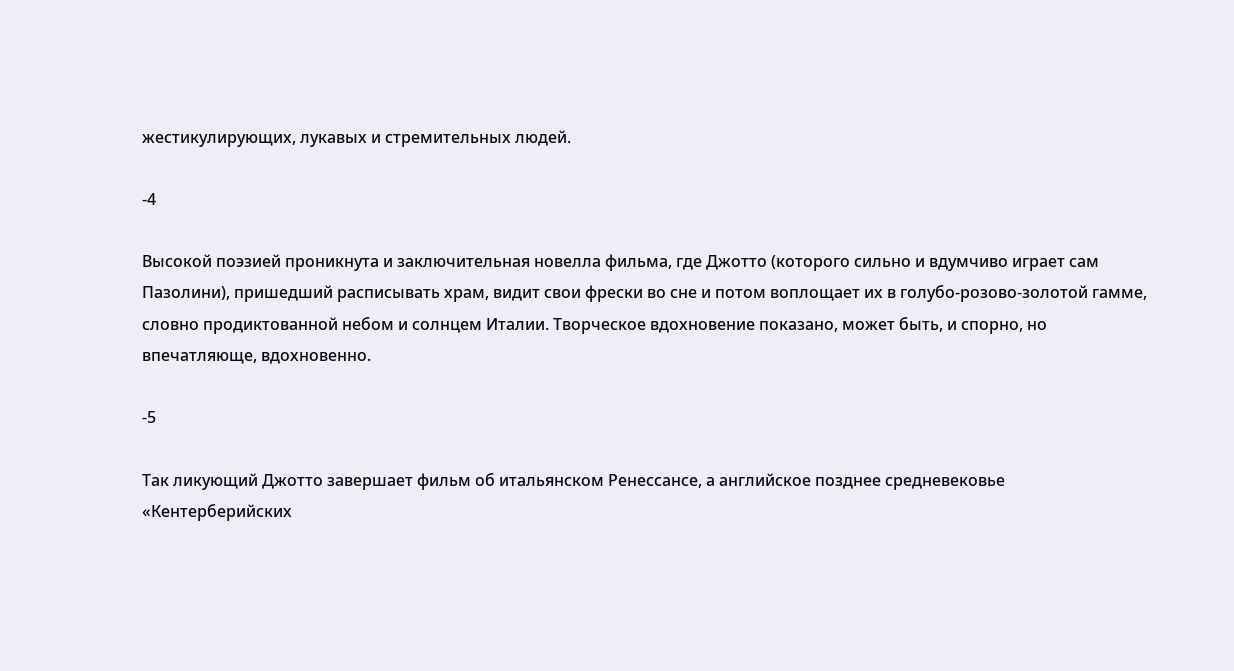жестикулирующих, лукавых и стремительных людей.

-4

Высокой поэзией проникнута и заключительная новелла фильма, где Джотто (которого сильно и вдумчиво играет сам Пазолини), пришедший расписывать храм, видит свои фрески во сне и потом воплощает их в голубо-розово-золотой гамме, словно продиктованной небом и солнцем Италии. Творческое вдохновение показано, может быть, и спорно, но впечатляюще, вдохновенно.

-5

Так ликующий Джотто завершает фильм об итальянском Ренессансе, а английское позднее средневековье «Кентерберийских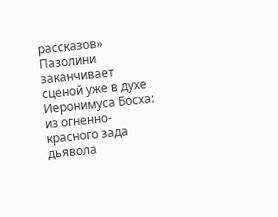рассказов» Пазолини заканчивает сценой уже в духе Иеронимуса Босха: из огненно-красного зада дьявола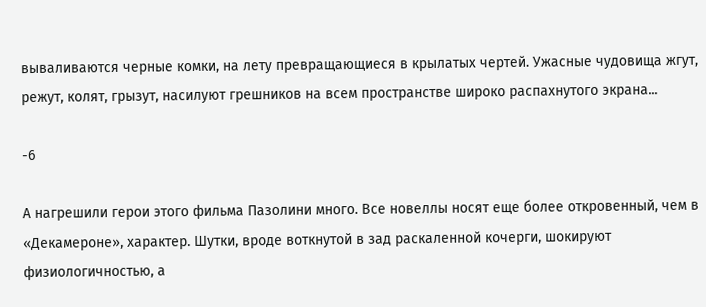вываливаются черные комки, на лету превращающиеся в крылатых чертей. Ужасные чудовища жгут, режут, колят, грызут, насилуют грешников на всем пространстве широко распахнутого экрана...

-6

А нагрешили герои этого фильма Пазолини много. Все новеллы носят еще более откровенный, чем в «Декамероне», характер. Шутки, вроде воткнутой в зад раскаленной кочерги, шокируют физиологичностью, а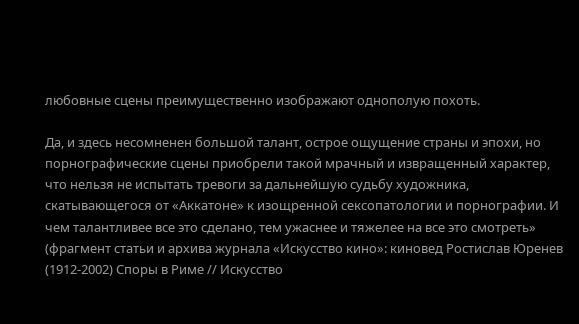любовные сцены преимущественно изображают однополую похоть.

Да, и здесь несомненен большой талант, острое ощущение страны и эпохи, но порнографические сцены приобрели такой мрачный и извращенный характер, что нельзя не испытать тревоги за дальнейшую судьбу художника, скатывающегося от «Аккатоне» к изощренной сексопатологии и порнографии. И чем талантливее все это сделано, тем ужаснее и тяжелее на все это смотреть» (фрагмент статьи и архива журнала «Искусство кино»: киновед Ростислав Юренев (1912-2002) Споры в Риме // Искусство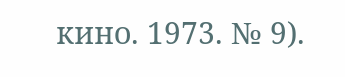кино. 1973. № 9).